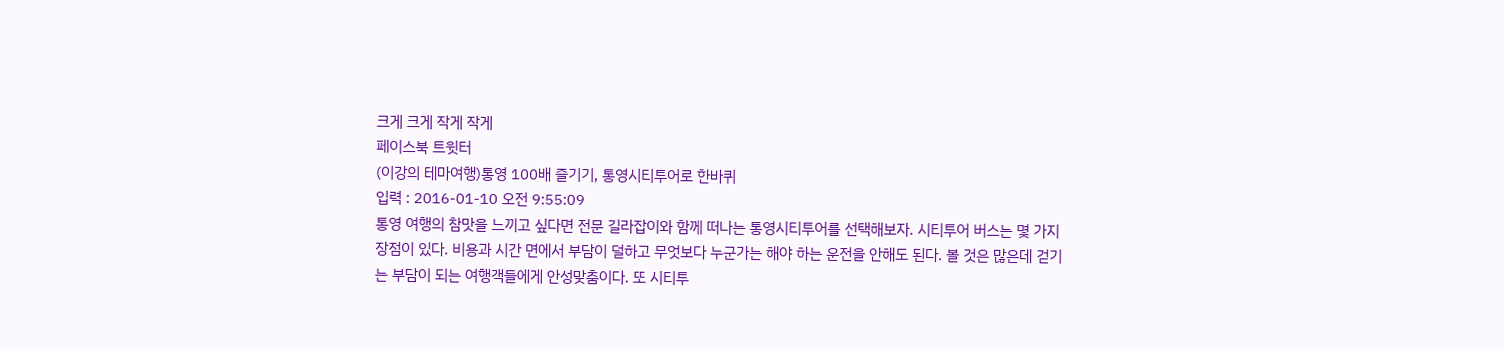크게 크게 작게 작게
페이스북 트윗터
(이강의 테마여행)통영 100배 즐기기, 통영시티투어로 한바퀴
입력 : 2016-01-10 오전 9:55:09
통영 여행의 참맛을 느끼고 싶다면 전문 길라잡이와 함께 떠나는 통영시티투어를 선택해보자. 시티투어 버스는 몇 가지 장점이 있다. 비용과 시간 면에서 부담이 덜하고 무엇보다 누군가는 해야 하는 운전을 안해도 된다. 볼 것은 많은데 걷기는 부담이 되는 여행객들에게 안성맞춤이다. 또 시티투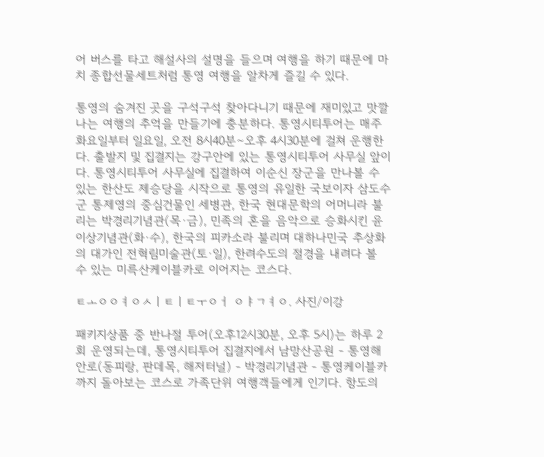어 버스를 타고 해설사의 설명을 들으며 여행을 하기 때문에 마치 종합선물세트처럼 통영 여행을 알차게 즐길 수 있다.

통영의 숨겨진 곳을 구석구석 찾아다니기 때문에 재미있고 맛깔나는 여행의 추억을 만들기에 충분하다. 통영시티투어는 매주 화요일부터 일요일, 오전 8시40분∼오후 4시30분에 걸쳐 운행한다. 출발지 및 집결지는 강구안에 있는 통영시티투어 사무실 앞이다. 통영시티투어 사무실에 집결하여 이순신 장군을 만나볼 수 있는 한산도 제승당을 시작으로 통영의 유일한 국보이자 삼도수군 통제영의 중심건물인 세병관, 한국 현대문학의 어머니라 불리는 박경리기념관(목·금), 민족의 혼을 음악으로 승화시킨 윤이상기념관(화·수), 한국의 피카소라 불리며 대하나민국 추상화의 대가인 전혁림미술관(토·일), 한려수도의 절경을 내려다 볼 수 있는 미륵산케이블카로 이어지는 코스다.

ㅌㅗㅇㅇㅕㅇㅅㅣㅌㅣㅌㅜㅇㅓ ㅇㅑㄱㅕㅇ. 사진/이강

패키지상품 중 반나절 투어(오후12시30분, 오후 5시)는 하루 2회 운영되는데, 통영시티투어 집결지에서 남망산공원 - 통영해안로(동피랑, 판데목, 해저터널) - 박경리기념관 - 통영케이블카까지 돌아보는 코스로 가족단위 여행객들에게 인기다. 항도의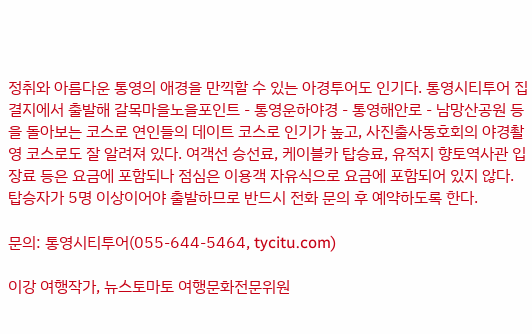정취와 아름다운 통영의 애경을 만끽할 수 있는 아경투어도 인기다. 통영시티투어 집결지에서 출발해 갈목마을노을포인트 - 통영운하야경 - 통영해안로 - 남망산공원 등을 돌아보는 코스로 연인들의 데이트 코스로 인기가 높고, 사진출사동호회의 야경촬영 코스로도 잘 알려져 있다. 여객선 승선료, 케이블카 탑승료, 유적지 향토역사관 입장료 등은 요금에 포함되나 점심은 이용객 자유식으로 요금에 포함되어 있지 않다. 탑승자가 5명 이상이어야 출발하므로 반드시 전화 문의 후 예약하도록 한다.

문의: 통영시티투어(055-644-5464, tycitu.com)

이강 여행작가, 뉴스토마토 여행문화전문위원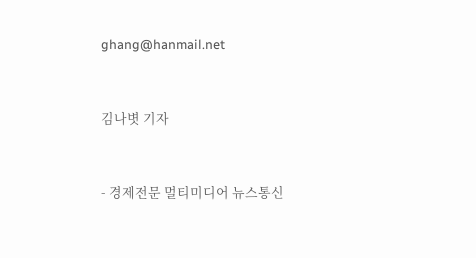ghang@hanmail.net


김나볏 기자


- 경제전문 멀티미디어 뉴스통신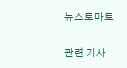뉴스토마토

관련 기사